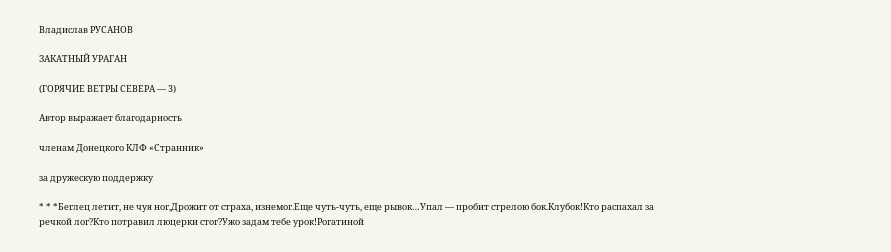Владислав РУСАНОВ

ЗАКАТНЫЙ УРАГАН

(ГОРЯЧИЕ ВЕТРЫ СЕВЕРА — 3)

Автор выражает благодарность

членам Донецкого КЛФ «Странник»

за дружескую поддержку

* * *Беглец летит, не чуя ног,Дрожит от страха, изнемог.Еще чуть-чуть, еще рывок…Упал — пробит стрелою бок.Клубок!Кто распахал за речкой лог?Кто потравил люцерки стог?Ужо задам тебе урок!Рогатиной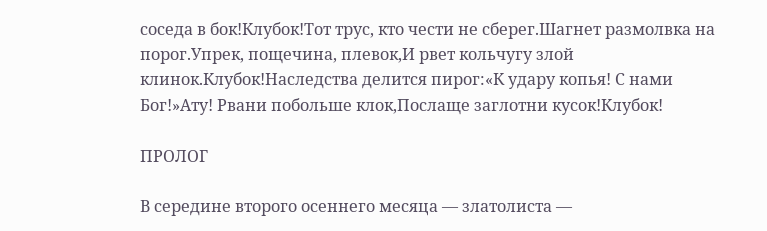соседа в бок!Клубок!Тот трус, кто чести не сберег.Шагнет размолвка на порог.Упрек, пощечина, плевок,И рвет кольчугу злой клинок.Клубок!Наследства делится пирог:«К удару копья! С нами Бог!»Ату! Рвани побольше клок,Послаще заглотни кусок!Клубок!

ПРОЛОГ

В середине второго осеннего месяца — златолиста —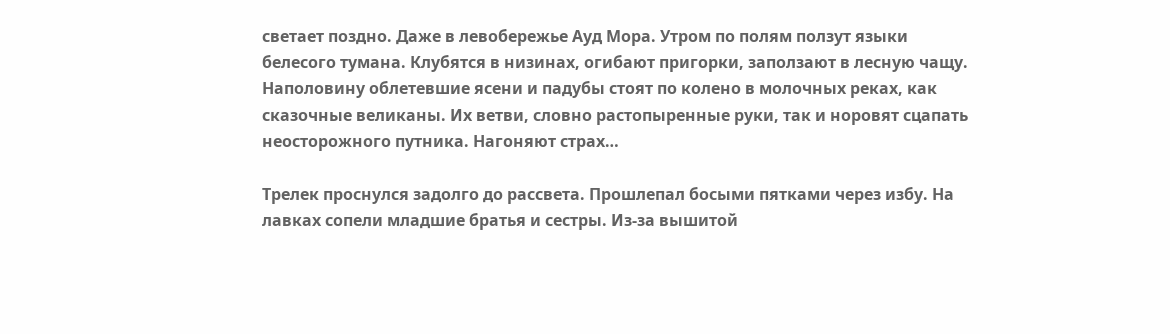светает поздно. Даже в левобережье Ауд Мора. Утром по полям ползут языки белесого тумана. Клубятся в низинах, огибают пригорки, заползают в лесную чащу. Наполовину облетевшие ясени и падубы стоят по колено в молочных реках, как сказочные великаны. Их ветви, словно растопыренные руки, так и норовят сцапать неосторожного путника. Нагоняют страх…

Трелек проснулся задолго до рассвета. Прошлепал босыми пятками через избу. На лавках сопели младшие братья и сестры. Из-за вышитой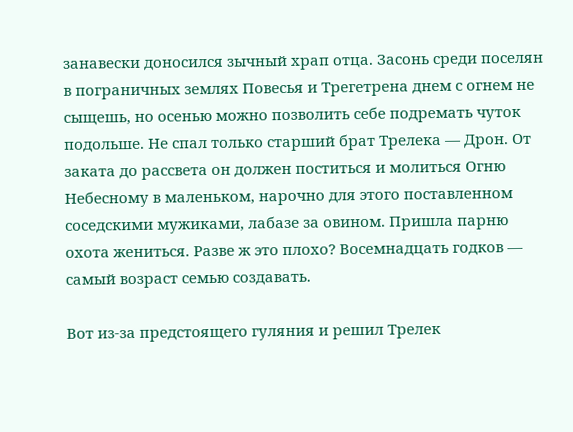занавески доносился зычный храп отца. Засонь среди поселян в пограничных землях Повесья и Трегетрена днем с огнем не сыщешь, но осенью можно позволить себе подремать чуток подольше. Не спал только старший брат Трелека — Дрон. От заката до рассвета он должен поститься и молиться Огню Небесному в маленьком, нарочно для этого поставленном соседскими мужиками, лабазе за овином. Пришла парню охота жениться. Разве ж это плохо? Восемнадцать годков — самый возраст семью создавать.

Вот из-за предстоящего гуляния и решил Трелек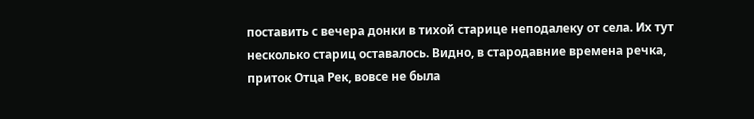поставить с вечера донки в тихой старице неподалеку от села. Их тут несколько стариц оставалось. Видно, в стародавние времена речка, приток Отца Рек, вовсе не была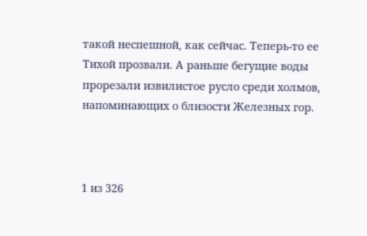такой неспешной, как сейчас. Теперь-то ее Тихой прозвали. А раньше бегущие воды прорезали извилистое русло среди холмов, напоминающих о близости Железных гор.



1 из 326